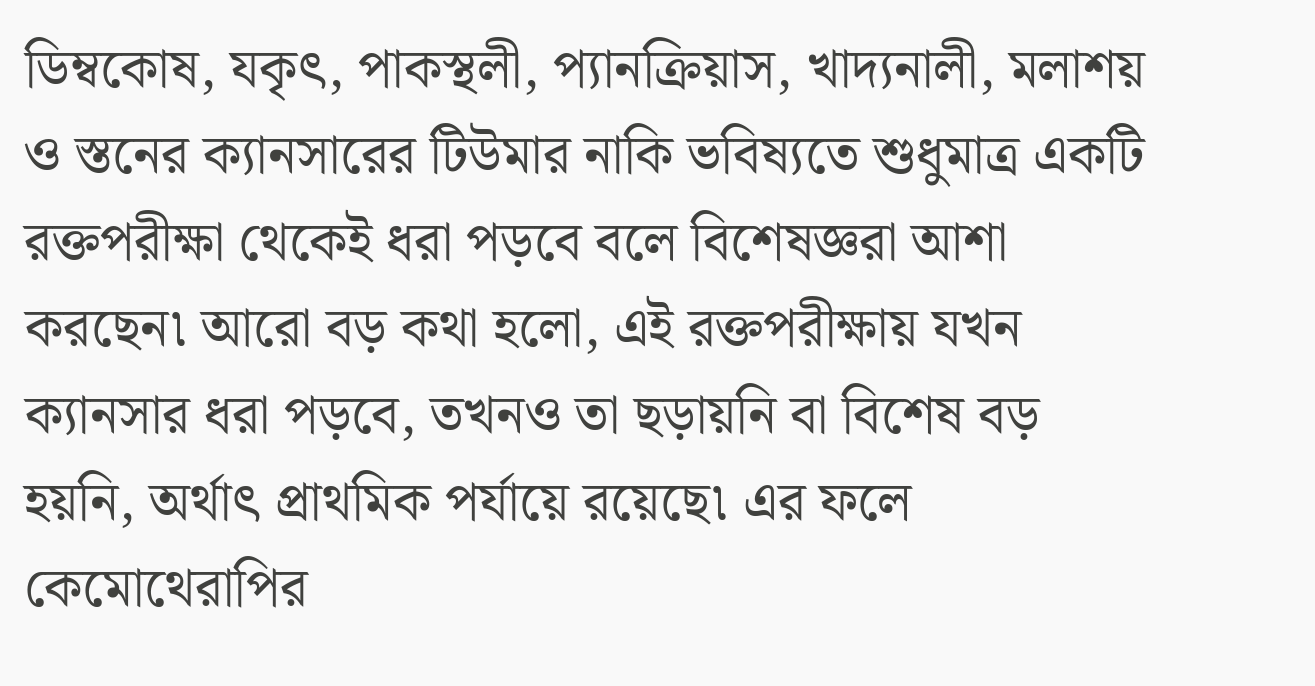ডিম্বকোষ, যকৃৎ, পাকস্থলী, প্যানক্রিয়াস, খাদ্যনালী, মলাশয় ও স্তনের ক্যানসারের টিউমার নাকি ভবিষ্যতে শুধুমাত্র একটি রক্তপরীক্ষা থেকেই ধরা পড়বে বলে বিশেষজ্ঞরা আশা করছেন৷ আরো বড় কথা হলো, এই রক্তপরীক্ষায় যখন ক্যানসার ধরা পড়বে, তখনও তা ছড়ায়নি বা বিশেষ বড় হয়নি, অর্থাৎ প্রাথমিক পর্যায়ে রয়েছে৷ এর ফলে কেমোথেরাপির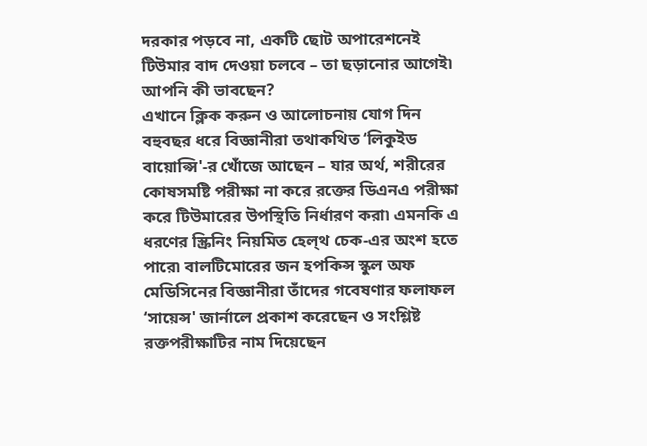দরকার পড়বে না, একটি ছোট অপারেশনেই টিউমার বাদ দেওয়া চলবে – তা ছড়ানোর আগেই৷
আপনি কী ভাবছেন?
এখানে ক্লিক করুন ও আলোচনায় যোগ দিন
বহুবছর ধরে বিজ্ঞানীরা তথাকথিত ‘লিকুইড বায়োপ্সি'-র খোঁজে আছেন – যার অর্থ, শরীরের কোষসমষ্টি পরীক্ষা না করে রক্তের ডিএনএ পরীক্ষা করে টিউমারের উপস্থিতি নির্ধারণ করা৷ এমনকি এ ধরণের স্ক্রিনিং নিয়মিত হেল্থ চেক-এর অংশ হতে পারে৷ বালটিমোরের জন হপকিন্স স্কুল অফ মেডিসিনের বিজ্ঞানীরা তাঁদের গবেষণার ফলাফল ‘সায়েন্স' জার্নালে প্রকাশ করেছেন ও সংশ্লিষ্ট রক্তপরীক্ষাটির নাম দিয়েছেন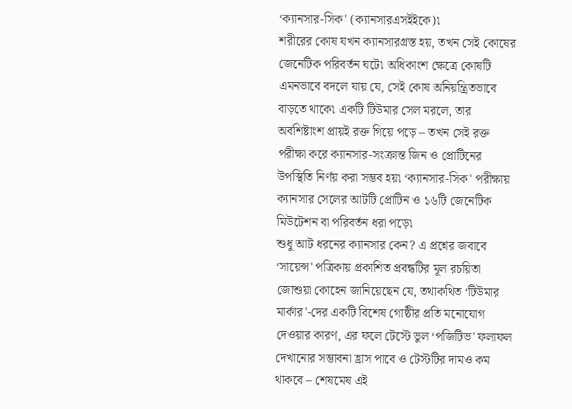‘ক্যানসার-সিক' (ক্যানসারএসইইকে)৷
শরীরের কোষ যখন ক্যানসারগ্রস্ত হয়, তখন সেই কোষের জেনেটিক পরিবর্তন ঘটে৷ অধিকাংশ ক্ষেত্রে কোষটি এমনভাবে বদলে যায় যে, সেই কোষ অনিয়ন্ত্রিতভাবে বাড়তে থাকে৷ একটি টিউমার সেল মরলে, তার অবশিষ্টাংশ প্রায়ই রক্ত গিয়ে পড়ে – তখন সেই রক্ত পরীক্ষা করে ক্যানসার-সংক্রান্ত জিন ও প্রোটিনের উপস্থিতি নির্ণয় করা সম্ভব হয়৷ ‘ক্যানসার-সিক' পরীক্ষায় ক্যানসার সেলের আটটি প্রোটিন ও ১৬টি জেনেটিক মিউটেশন বা পরিবর্তন ধরা পড়ে৷
শুধু আট ধরনের ক্যানসার কেন? এ প্রশ্নের জবাবে ‘সায়েন্স' পত্রিকায় প্রকাশিত প্রবন্ধটির মূল রচয়িতা জোশুয়া কোহেন জানিয়েছেন যে, তথাকথিত ‘টিউমার মার্কার'-দের একটি বিশেষ গোষ্ঠীর প্রতি মনোযোগ দেওয়ার কারণ, এর ফলে টেস্টে ভুল ‘পজিটিভ' ফলাফল দেখানোর সম্ভাবনা হ্রাস পাবে ও টেস্টটির দামও কম থাকবে – শেষমেষ এই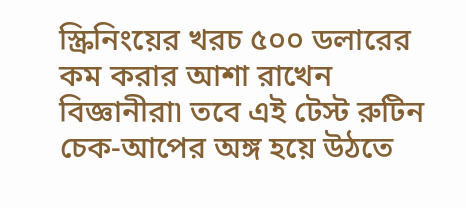স্ক্রিনিংয়ের খরচ ৫০০ ডলারের কম করার আশা রাখেন বিজ্ঞানীরা৷ তবে এই টেস্ট রুটিন চেক-আপের অঙ্গ হয়ে উঠতে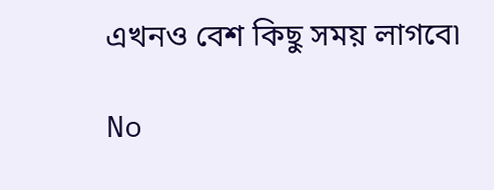এখনও বেশ কিছু সময় লাগবে৷

No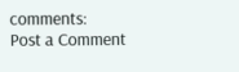comments:
Post a Comment